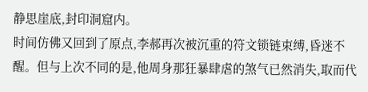静思崖底,封印洞窟内。
时间仿佛又回到了原点,李郝再次被沉重的符文锁链束缚,昏迷不醒。但与上次不同的是,他周身那狂暴肆虐的煞气已然消失,取而代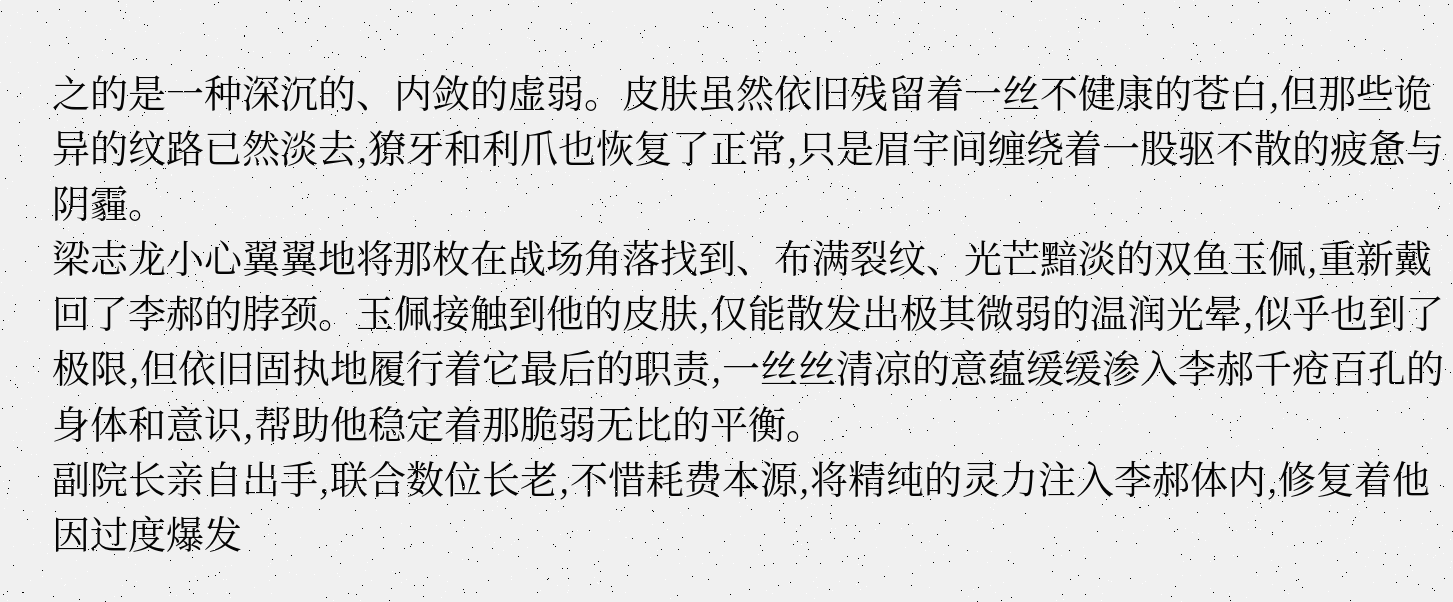之的是一种深沉的、内敛的虚弱。皮肤虽然依旧残留着一丝不健康的苍白,但那些诡异的纹路已然淡去,獠牙和利爪也恢复了正常,只是眉宇间缠绕着一股驱不散的疲惫与阴霾。
梁志龙小心翼翼地将那枚在战场角落找到、布满裂纹、光芒黯淡的双鱼玉佩,重新戴回了李郝的脖颈。玉佩接触到他的皮肤,仅能散发出极其微弱的温润光晕,似乎也到了极限,但依旧固执地履行着它最后的职责,一丝丝清凉的意蕴缓缓渗入李郝千疮百孔的身体和意识,帮助他稳定着那脆弱无比的平衡。
副院长亲自出手,联合数位长老,不惜耗费本源,将精纯的灵力注入李郝体内,修复着他因过度爆发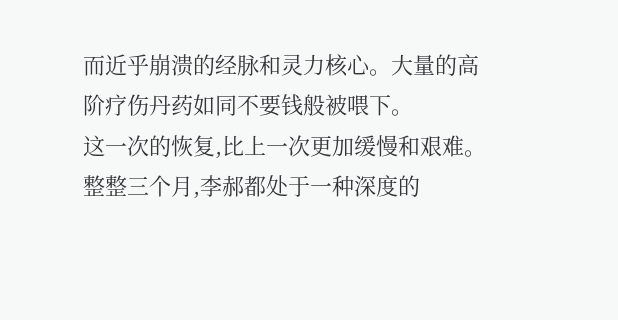而近乎崩溃的经脉和灵力核心。大量的高阶疗伤丹药如同不要钱般被喂下。
这一次的恢复,比上一次更加缓慢和艰难。
整整三个月,李郝都处于一种深度的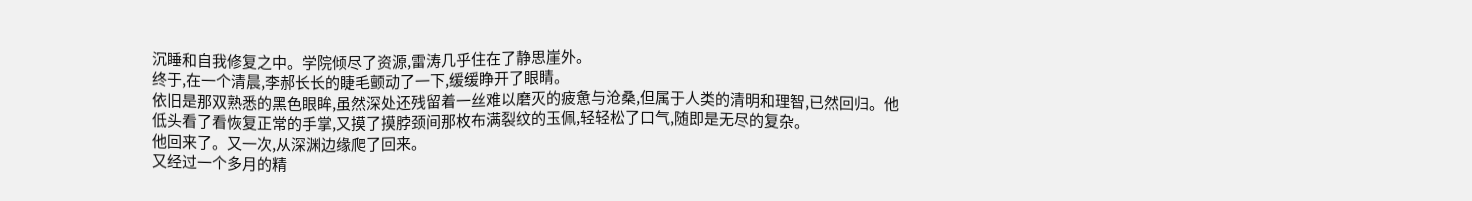沉睡和自我修复之中。学院倾尽了资源,雷涛几乎住在了静思崖外。
终于,在一个清晨,李郝长长的睫毛颤动了一下,缓缓睁开了眼睛。
依旧是那双熟悉的黑色眼眸,虽然深处还残留着一丝难以磨灭的疲惫与沧桑,但属于人类的清明和理智,已然回归。他低头看了看恢复正常的手掌,又摸了摸脖颈间那枚布满裂纹的玉佩,轻轻松了口气,随即是无尽的复杂。
他回来了。又一次,从深渊边缘爬了回来。
又经过一个多月的精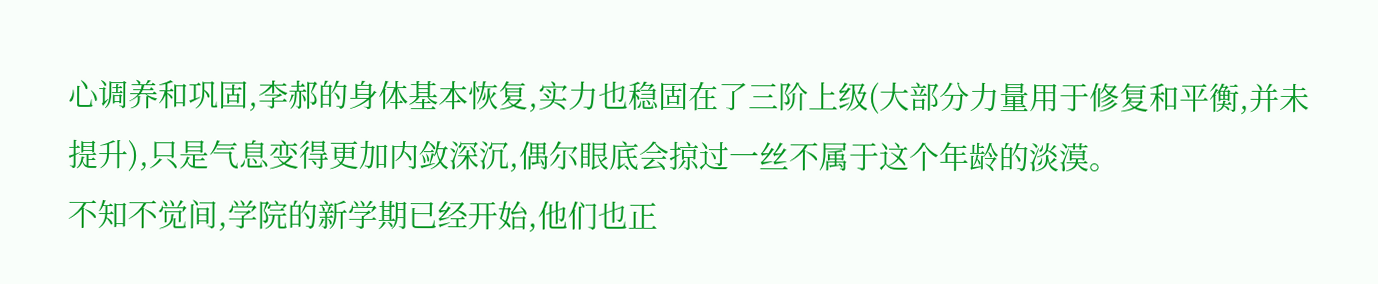心调养和巩固,李郝的身体基本恢复,实力也稳固在了三阶上级(大部分力量用于修复和平衡,并未提升),只是气息变得更加内敛深沉,偶尔眼底会掠过一丝不属于这个年龄的淡漠。
不知不觉间,学院的新学期已经开始,他们也正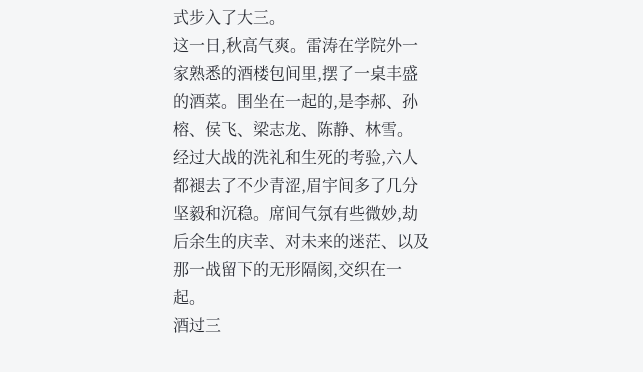式步入了大三。
这一日,秋高气爽。雷涛在学院外一家熟悉的酒楼包间里,摆了一桌丰盛的酒菜。围坐在一起的,是李郝、孙榕、侯飞、梁志龙、陈静、林雪。
经过大战的洗礼和生死的考验,六人都褪去了不少青涩,眉宇间多了几分坚毅和沉稳。席间气氛有些微妙,劫后余生的庆幸、对未来的迷茫、以及那一战留下的无形隔阂,交织在一起。
酒过三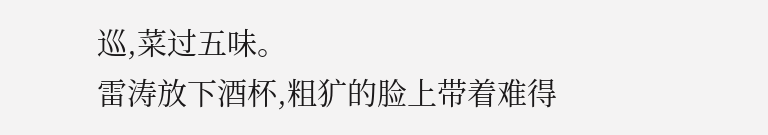巡,菜过五味。
雷涛放下酒杯,粗犷的脸上带着难得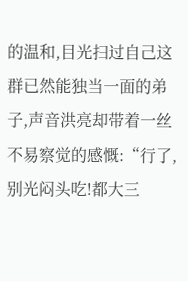的温和,目光扫过自己这群已然能独当一面的弟子,声音洪亮却带着一丝不易察觉的感慨:“行了,别光闷头吃!都大三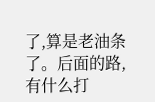了,算是老油条了。后面的路,有什么打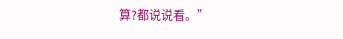算?都说说看。”